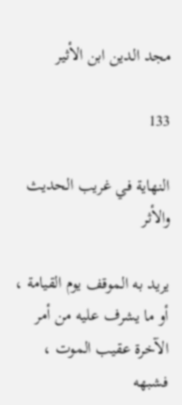مجد الدين ابن الأثير

133

النهاية في غريب الحديث والأثر

يريد به الموقف يوم القيامة ، أو ما يشرف عليه من أمر الآخرة عقيب الموت ، فشبهه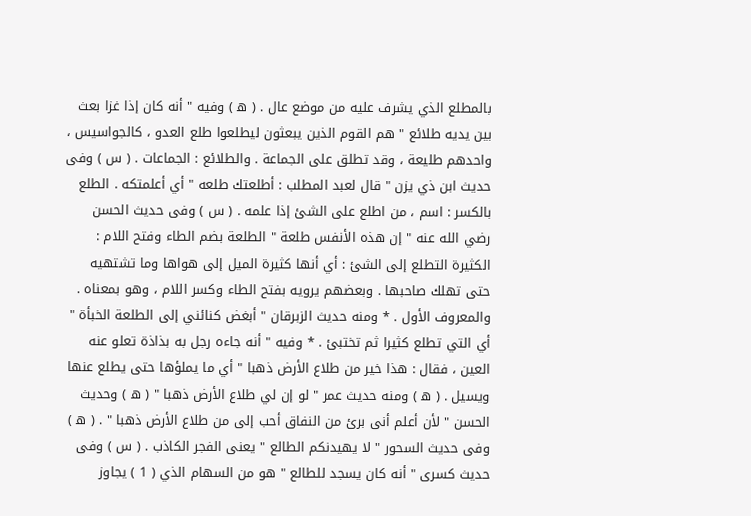بالمطلع الذي يشرف عليه من موضع عال . ( ه‍ ) وفيه " أنه كان إذا غزا بعث بين يديه طلائع " هم القوم الذين يبعثون ليطلعوا طلع العدو ، كالجواسيس ، واحدهم طليعة ، وقد تطلق على الجماعة . والطلائع : الجماعات . ( س ) وفى حديث ابن ذي يزن " قال لعبد المطلب : أطلعتك طلعه " أي أعلمتكه . الطلع بالكسر : اسم ، من اطلع على الشئ إذا علمه . ( س ) وفى حديث الحسن رضي الله عنه " إن هذه الأنفس طلعة " الطلعة بضم الطاء وفتح اللام : الكثيرة التطلع إلى الشئ : أي أنها كثيرة الميل إلى هواها وما تشتهيه حتى تهلك صاحبها . وبعضهم يرويه بفتح الطاء وكسر اللام ، وهو بمعناه . والمعروف الأول . * ومنه حديث الزبرقان " أبغض كنائني إلى الطلعة الخبأة " أي التي تطلع كثيرا ثم تختبئ . * وفيه " أنه جاءه رجل به بذاذة تعلو عنه العين ، فقال : هذا خير من طلاع الأرض ذهبا " أي ما يملؤها حتى يطلع عنها ويسيل . ( ه‍ ) ومنه حديث عمر " لو إن لي طلاع الأرض ذهبا " ( ه‍ ) وحديث الحسن " لأن أعلم أنى برئ من النفاق أحب إلى من طلاع الأرض ذهبا " . ( ه‍ ) وفى حديث السحور " لا يهيدنكم الطالع " يعنى الفجر الكاذب . ( س ) وفى حديث كسرى " أنه كان يسجد للطالع " هو من السهام الذي ( 1 ) يجاوز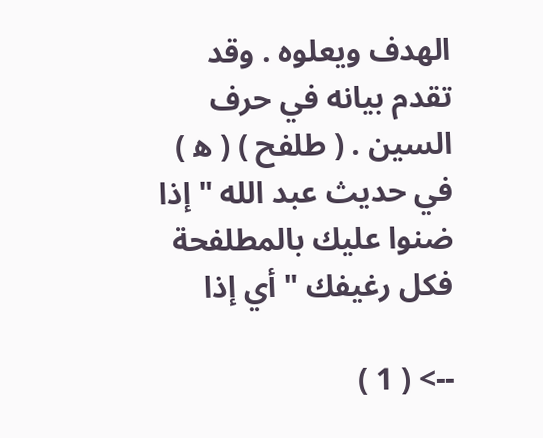الهدف ويعلوه . وقد تقدم بيانه في حرف السين . ( طلفح ) ( ه‍ ) في حديث عبد الله " إذا ضنوا عليك بالمطلفحة فكل رغيفك " أي إذا

--> ( 1 )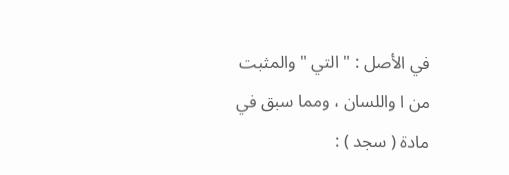في الأصل : " التي " والمثبت من ا واللسان ، ومما سبق في مادة ( سجد ) :